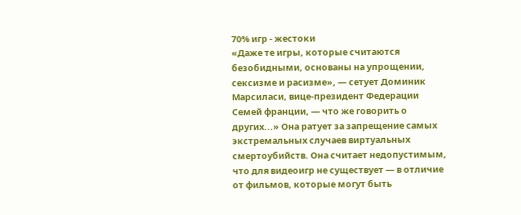70% игр - жестоки
«Даже те игры, которые считаются безобидными, основаны на упрощении, сексизме и расизме», — сетует Доминик Марсиласи, вице-президент Федерации Семей франции, — что же говорить о других...» Она ратует за запрещение самых экстремальных случаев виртуальных смертоубийств. Она считает недопустимым, что для видеоигр не существует — в отличие от фильмов, которые могут быть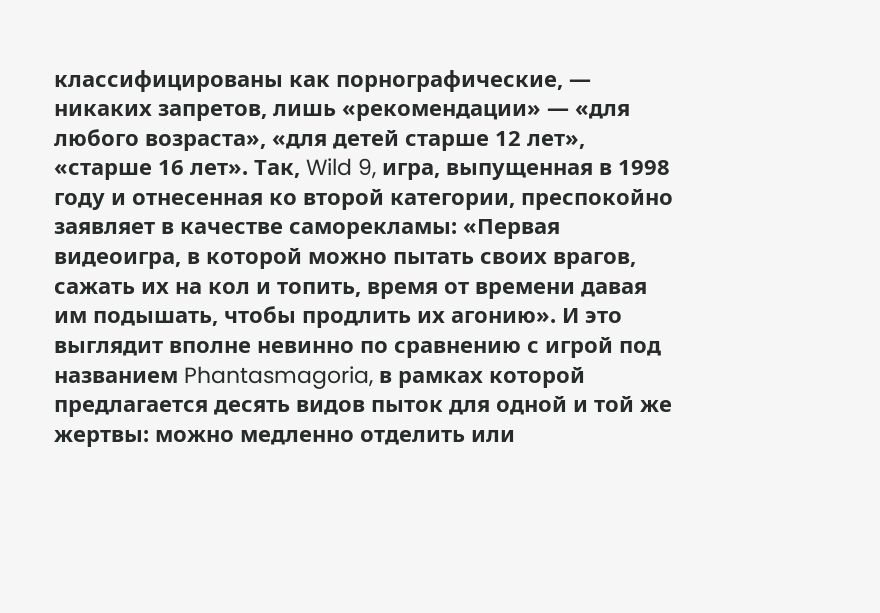классифицированы как порнографические, — никаких запретов, лишь «рекомендации» — «для любого возраста», «для детей старше 12 лет», «старше 16 лет». Так, Wild 9, игра, выпущенная в 1998 году и отнесенная ко второй категории, преспокойно заявляет в качестве саморекламы: «Первая видеоигра, в которой можно пытать своих врагов, сажать их на кол и топить, время от времени давая им подышать, чтобы продлить их агонию». И это выглядит вполне невинно по сравнению с игрой под названием Phantasmagoria, в рамках которой предлагается десять видов пыток для одной и той же жертвы: можно медленно отделить или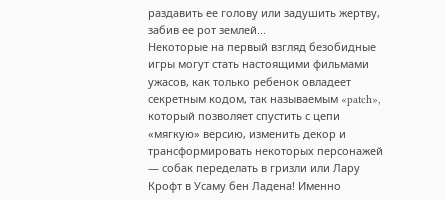раздавить ее голову или задушить жертву, забив ее рот землей...
Некоторые на первый взгляд безобидные игры могут стать настоящими фильмами ужасов, как только ребенок овладеет секретным кодом, так называемым «patch», который позволяет спустить с цепи «мягкую» версию, изменить декор и трансформировать некоторых персонажей — собак переделать в гризли или Лару Крофт в Усаму бен Ладена! Именно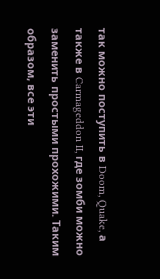так можно поступить в Doom, Quake, а также в Carmageddon II, где зомби можно заменить простыми прохожими. Таким образом, все эти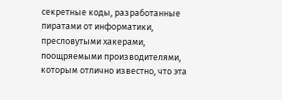секретные коды, разработанные пиратами от информатики, пресловутыми хакерами, поощряемыми производителями, которым отлично известно, что эта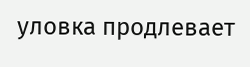уловка продлевает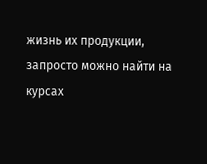жизнь их продукции, запросто можно найти на курсах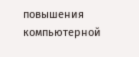повышения компьютерной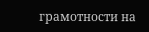грамотности на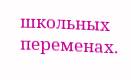школьных переменах.